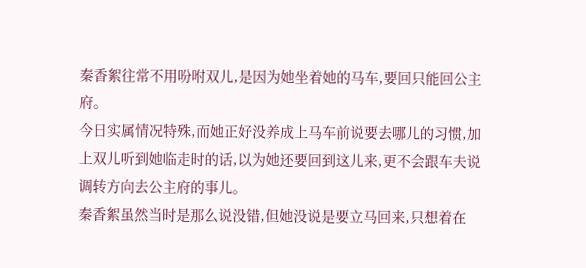秦香絮往常不用吩咐双儿,是因为她坐着她的马车,要回只能回公主府。
今日实属情况特殊,而她正好没养成上马车前说要去哪儿的习惯,加上双儿听到她临走时的话,以为她还要回到这儿来,更不会跟车夫说调转方向去公主府的事儿。
秦香絮虽然当时是那么说没错,但她没说是要立马回来,只想着在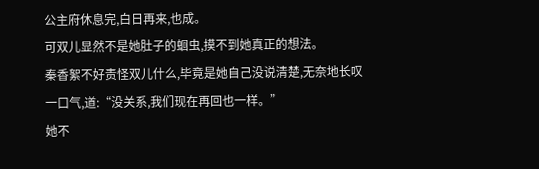公主府休息完,白日再来,也成。
可双儿显然不是她肚子的蛔虫,摸不到她真正的想法。
秦香絮不好责怪双儿什么,毕竟是她自己没说清楚,无奈地长叹一口气,道:“没关系,我们现在再回也一样。”
她不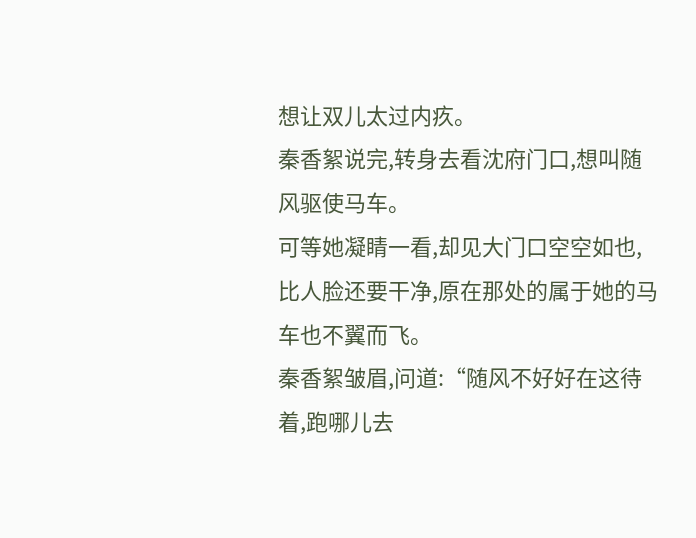想让双儿太过内疚。
秦香絮说完,转身去看沈府门口,想叫随风驱使马车。
可等她凝睛一看,却见大门口空空如也,比人脸还要干净,原在那处的属于她的马车也不翼而飞。
秦香絮皱眉,问道:“随风不好好在这待着,跑哪儿去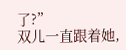了?”
双儿一直跟着她,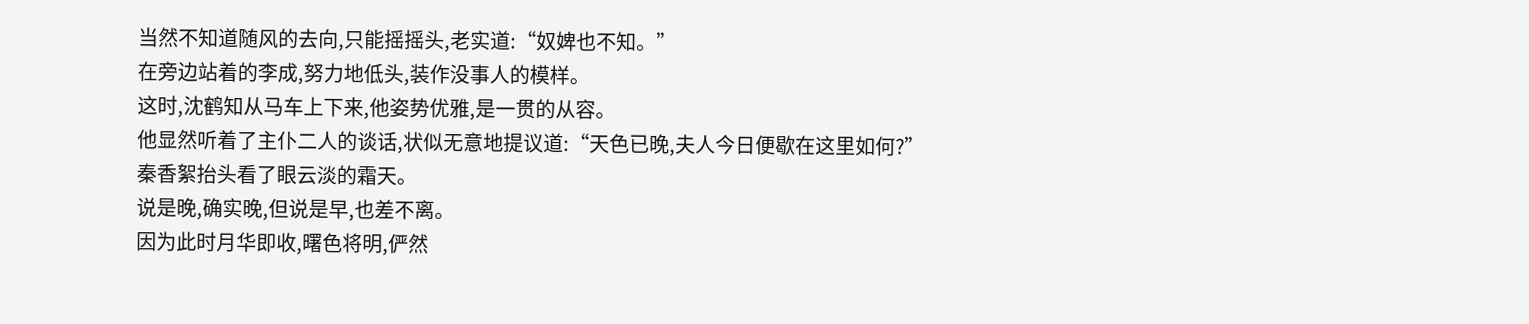当然不知道随风的去向,只能摇摇头,老实道:“奴婢也不知。”
在旁边站着的李成,努力地低头,装作没事人的模样。
这时,沈鹤知从马车上下来,他姿势优雅,是一贯的从容。
他显然听着了主仆二人的谈话,状似无意地提议道:“天色已晚,夫人今日便歇在这里如何?”
秦香絮抬头看了眼云淡的霜天。
说是晚,确实晚,但说是早,也差不离。
因为此时月华即收,曙色将明,俨然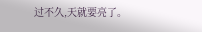过不久,天就要亮了。